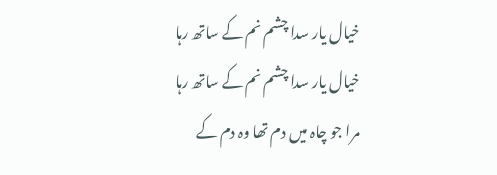خیال یار سدا چشم نم کے ساتھ رہا
خیال یار سدا چشم نم کے ساتھ رہا
مرا جو چاہ میں دم تھا وہ دم کے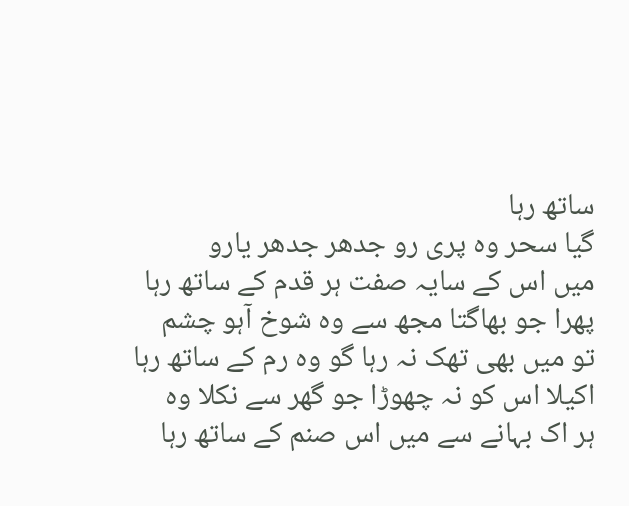ساتھ رہا
گیا سحر وہ پری رو جدھر جدھر یارو
میں اس کے سایہ صفت ہر قدم کے ساتھ رہا
پھرا جو بھاگتا مجھ سے وہ شوخ آہو چشم
تو میں بھی تھک نہ رہا گو وہ رم کے ساتھ رہا
اکیلا اس کو نہ چھوڑا جو گھر سے نکلا وہ
ہر اک بہانے سے میں اس صنم کے ساتھ رہا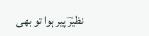نظیرؔ پیر ہوا تو بھی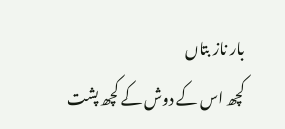بار ناز بتاں
کچھ اس کے دوش کے کچھ پشت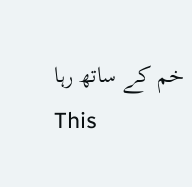خم کے ساتھ رہا
This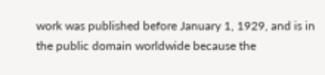work was published before January 1, 1929, and is in the public domain worldwide because the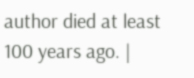author died at least 100 years ago. |